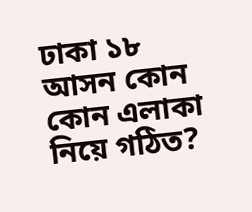ঢাকা ১৮ আসন কোন কোন এলাকা নিয়ে গঠিত?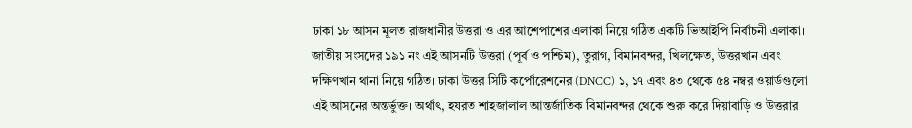ঢাকা ১৮ আসন মূলত রাজধানীর উত্তরা ও এর আশেপাশের এলাকা নিয়ে গঠিত একটি ভিআইপি নির্বাচনী এলাকা। জাতীয় সংসদের ১৯১ নং এই আসনটি উত্তরা (পূর্ব ও পশ্চিম), তুরাগ, বিমানবন্দর, খিলক্ষেত, উত্তরখান এবং দক্ষিণখান থানা নিয়ে গঠিত। ঢাকা উত্তর সিটি কর্পোরেশনের (DNCC) ১, ১৭ এবং ৪৩ থেকে ৫৪ নম্বর ওয়ার্ডগুলো এই আসনের অন্তর্ভুক্ত। অর্থাৎ, হযরত শাহজালাল আন্তর্জাতিক বিমানবন্দর থেকে শুরু করে দিয়াবাড়ি ও উত্তরার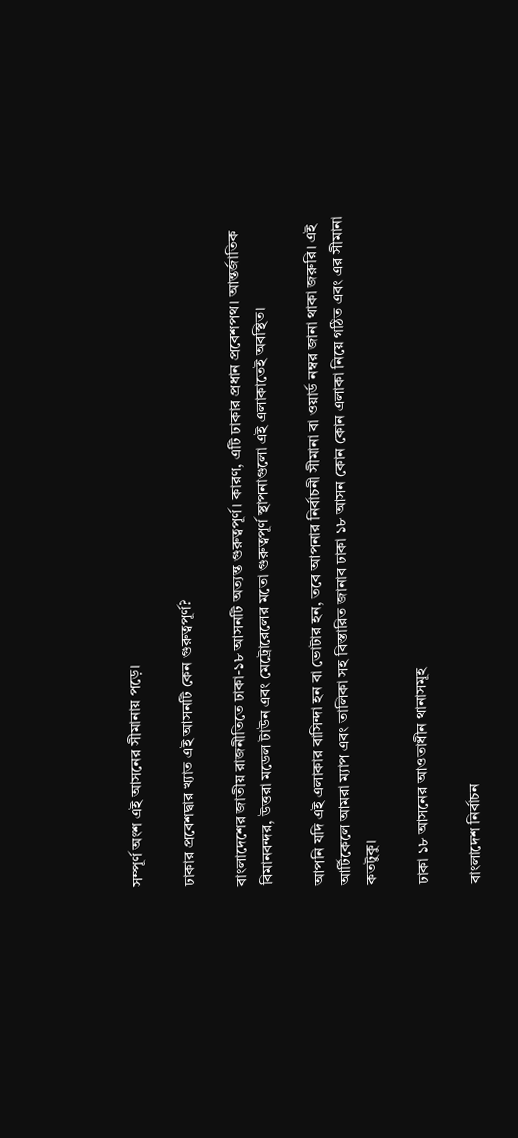সম্পূর্ণ অংশ এই আসনের সীমানায় পড়ে।

ঢাকার প্রবেশদ্বার খ্যাত এই আসনটি কেন গুরুত্বপূর্ণ?

বাংলাদেশের জাতীয় রাজনীতিতে ঢাকা-১৮ আসনটি অত্যন্ত গুরুত্বপূর্ণ। কারণ, এটি ঢাকার প্রধান প্রবেশপথ। আন্তর্জাতিক বিমানবন্দর, উত্তরা মডেল টাউন এবং মেট্রোরেলের মতো গুরুত্বপূর্ণ স্থাপনাগুলো এই এলাকাতেই অবস্থিত।

আপনি যদি এই এলাকার বাসিন্দা হন বা ভোটার হন, তবে আপনার নির্বাচনী সীমানা বা ওয়ার্ড নম্বর জানা থাকা জরুরি। এই আর্টিকেলে আমরা ম্যাপ এবং তালিকা সহ বিস্তারিত জানাব ঢাকা ১৮ আসন কোন কোন এলাকা নিয়ে গঠিত এবং এর সীমানা কতটুকু।

ঢাকা ১৮ আসনের আওতাধীন থানাসমূহ

বাংলাদেশ নির্বাচন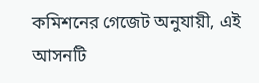কমিশনের গেজেট অনুযায়ী, এই আসনটি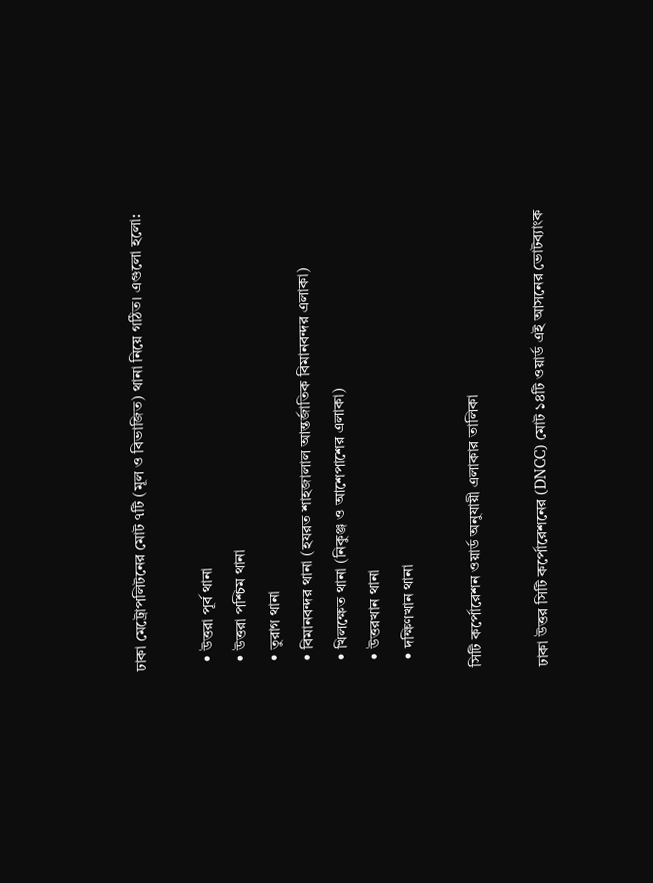ঢাকা মেট্রোপলিটনের মোট ৭টি (মূল ও বিভাজিত) থানা নিয়ে গঠিত। এগুলো হলো:

  • উত্তরা পূর্ব থানা
  • উত্তরা পশ্চিম থানা
  • তুরাগ থানা
  • বিমানবন্দর থানা (হযরত শাহজালাল আন্তর্জাতিক বিমানবন্দর এলাকা)
  • খিলক্ষেত থানা (নিকুঞ্জ ও আশেপাশের এলাকা)
  • উত্তরখান থানা
  • দক্ষিণখান থানা

সিটি কর্পোরেশন ওয়ার্ড অনুযায়ী এলাকার তালিকা

ঢাকা উত্তর সিটি কর্পোরেশনের (DNCC) মোট ১৪টি ওয়ার্ড এই আসনের ভোটব্যাংক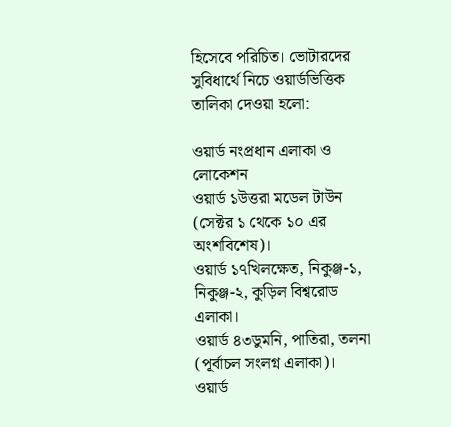হিসেবে পরিচিত। ভোটারদের সুবিধার্থে নিচে ওয়ার্ডভিত্তিক তালিকা দেওয়া হলো:

ওয়ার্ড নংপ্রধান এলাকা ও লোকেশন
ওয়ার্ড ১উত্তরা মডেল টাউন (সেক্টর ১ থেকে ১০ এর অংশবিশেষ)।
ওয়ার্ড ১৭খিলক্ষেত, নিকুঞ্জ-১, নিকুঞ্জ-২, কুড়িল বিশ্বরোড এলাকা।
ওয়ার্ড ৪৩ডুমনি, পাতিরা, তলনা (পূর্বাচল সংলগ্ন এলাকা)।
ওয়ার্ড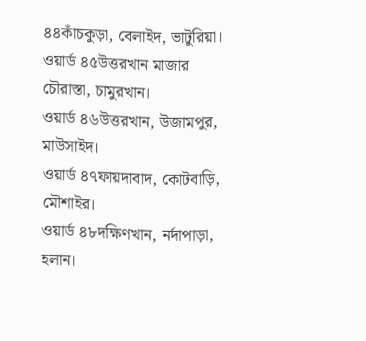৪৪কাঁচকুড়া, বেলাইদ, ভাটুরিয়া।
ওয়ার্ড ৪৫উত্তরখান মাজার চৌরাস্তা, চামুরখান।
ওয়ার্ড ৪৬উত্তরখান, উজামপুর, মাউসাইদ।
ওয়ার্ড ৪৭ফায়দাবাদ, কোটবাড়ি, মৌশাইর।
ওয়ার্ড ৪৮দক্ষিণখান, নর্দাপাড়া, হলান।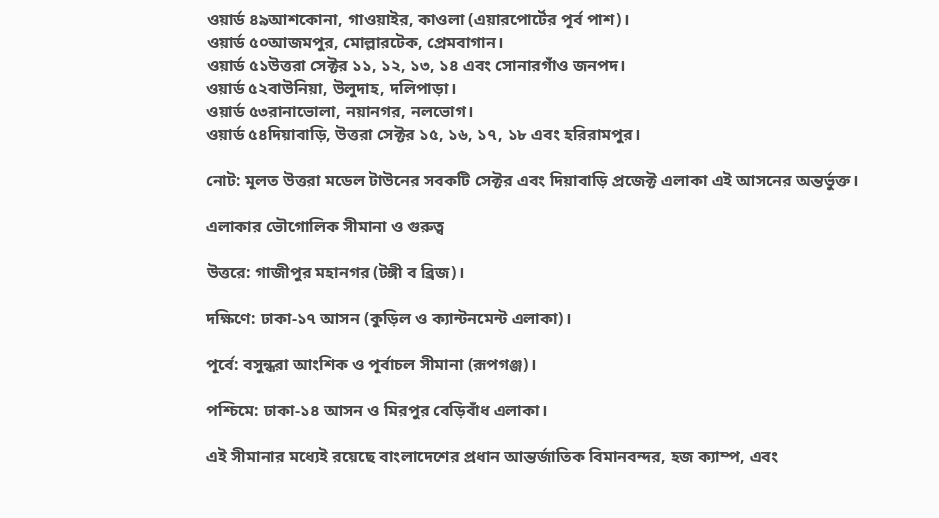ওয়ার্ড ৪৯আশকোনা, গাওয়াইর, কাওলা (এয়ারপোর্টের পূর্ব পাশ)।
ওয়ার্ড ৫০আজমপুর, মোল্লারটেক, প্রেমবাগান।
ওয়ার্ড ৫১উত্তরা সেক্টর ১১, ১২, ১৩, ১৪ এবং সোনারগাঁও জনপদ।
ওয়ার্ড ৫২বাউনিয়া, উলুদাহ, দলিপাড়া।
ওয়ার্ড ৫৩রানাভোলা, নয়ানগর, নলভোগ।
ওয়ার্ড ৫৪দিয়াবাড়ি, উত্তরা সেক্টর ১৫, ১৬, ১৭, ১৮ এবং হরিরামপুর।

নোট: মূলত উত্তরা মডেল টাউনের সবকটি সেক্টর এবং দিয়াবাড়ি প্রজেক্ট এলাকা এই আসনের অন্তর্ভুক্ত।

এলাকার ভৌগোলিক সীমানা ও গুরুত্ব

উত্তরে: গাজীপুর মহানগর (টঙ্গী ব ব্রিজ)।

দক্ষিণে: ঢাকা-১৭ আসন (কুড়িল ও ক্যান্টনমেন্ট এলাকা)।

পূর্বে: বসুন্ধরা আংশিক ও পূর্বাচল সীমানা (রূপগঞ্জ)।

পশ্চিমে: ঢাকা-১৪ আসন ও মিরপুর বেড়িবাঁধ এলাকা।

এই সীমানার মধ্যেই রয়েছে বাংলাদেশের প্রধান আন্তর্জাতিক বিমানবন্দর, হজ ক্যাম্প, এবং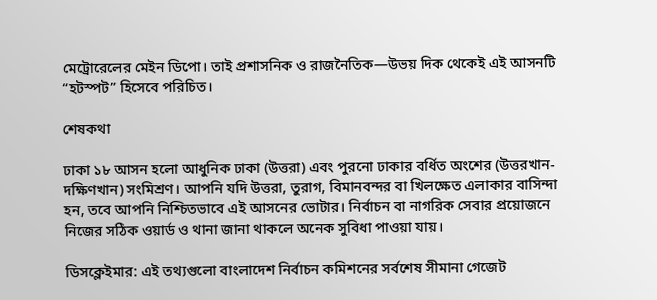মেট্রোরেলের মেইন ডিপো। তাই প্রশাসনিক ও রাজনৈতিক—উভয় দিক থেকেই এই আসনটি “হটস্পট” হিসেবে পরিচিত।

শেষকথা

ঢাকা ১৮ আসন হলো আধুনিক ঢাকা (উত্তরা) এবং পুরনো ঢাকার বর্ধিত অংশের (উত্তরখান-দক্ষিণখান) সংমিশ্রণ। আপনি যদি উত্তরা, তুরাগ, বিমানবন্দর বা খিলক্ষেত এলাকার বাসিন্দা হন, তবে আপনি নিশ্চিতভাবে এই আসনের ভোটার। নির্বাচন বা নাগরিক সেবার প্রয়োজনে নিজের সঠিক ওয়ার্ড ও থানা জানা থাকলে অনেক সুবিধা পাওয়া যায়।

ডিসক্লেইমার: এই তথ্যগুলো বাংলাদেশ নির্বাচন কমিশনের সর্বশেষ সীমানা গেজেট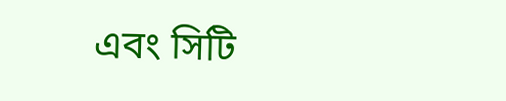এবং সিটি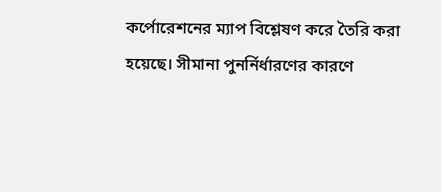কর্পোরেশনের ম্যাপ বিশ্লেষণ করে তৈরি করা হয়েছে। সীমানা পুনর্নির্ধারণের কারণে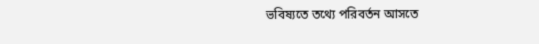ভবিষ্যতে তথ্যে পরিবর্তন আসতে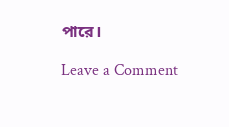পারে।

Leave a Comment